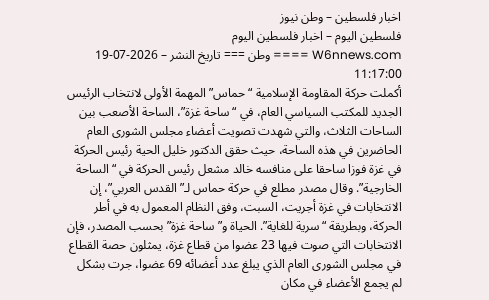اخبار فلسطين – وطن نيوز
فلسطين اليوم – اخبار فلسطين اليوم
W6nnews.com ==== وطن === تاريخ النشر – 2026-07-19 11:17:00
أكملت حركة المقاومة الإسلامية “حماس” المهمة الأولى لانتخاب الرئيس الجديد للمكتب السياسي العام، في “ساحة غزة”، الساحة الأصعب بين الساحات الثلاث، والتي شهدت تصويت أعضاء مجلس الشورى العام الحاضرين في هذه الساحة، حيث حقق الدكتور خليل الحية رئيس الحركة في غزة فوزا ساحقا على منافسه خالد مشعل رئيس الحركة في “الساحة الخارجية”. وقال مصدر مطلع في حركة حماس لـ”القدس العربي”، إن الانتخابات في غزة أجريت، السبت، وفق النظام المعمول به في أطر الحركة، وبطريقة “سرية للغاية”. الحياة و”ساحة غزة” بحسب المصدر، فإن الانتخابات التي صوت فيها 23 عضوا من قطاع غزة، يمثلون حصة القطاع في مجلس الشورى العام الذي يبلغ عدد أعضائه 69 عضوا، جرت بشكل لم يجمع الأعضاء في مكان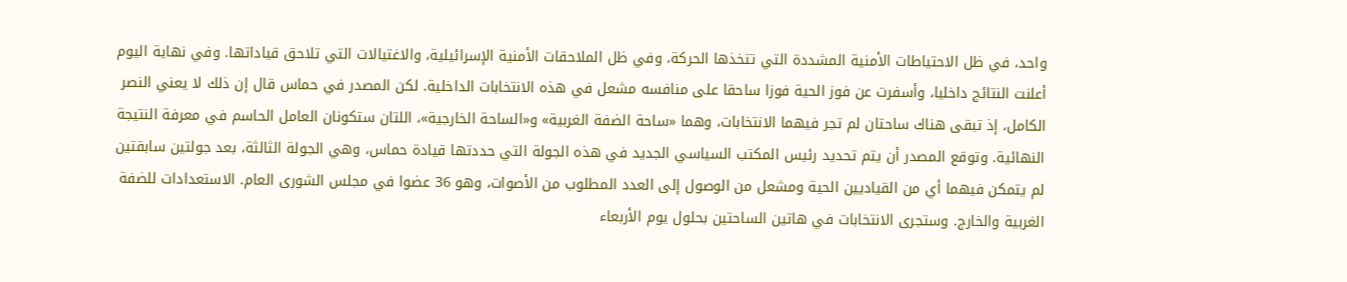واحد، في ظل الاحتياطات الأمنية المشددة التي تتخذها الحركة، وفي ظل الملاحقات الأمنية الإسرائيلية، والاغتيالات التي تلاحق قياداتها. وفي نهاية اليوم أعلنت النتائج داخليا، وأسفرت عن فوز الحية فوزا ساحقا على منافسه مشعل في هذه الانتخابات الداخلية. لكن المصدر في حماس قال إن ذلك لا يعني النصر الكامل، إذ تبقى هناك ساحتان لم تجر فيهما الانتخابات، وهما «ساحة الضفة الغربية» و«الساحة الخارجية»، اللتان ستكونان العامل الحاسم في معرفة النتيجة النهائية. وتوقع المصدر أن يتم تحديد رئيس المكتب السياسي الجديد في هذه الجولة التي حددتها قيادة حماس، وهي الجولة الثالثة، بعد جولتين سابقتين لم يتمكن فيهما أي من القياديين الحية ومشعل من الوصول إلى العدد المطلوب من الأصوات، وهو 36 عضوا في مجلس الشورى العام. الاستعدادات للضفة الغربية والخارج. وستجرى الانتخابات في هاتين الساحتين بحلول يوم الأربعاء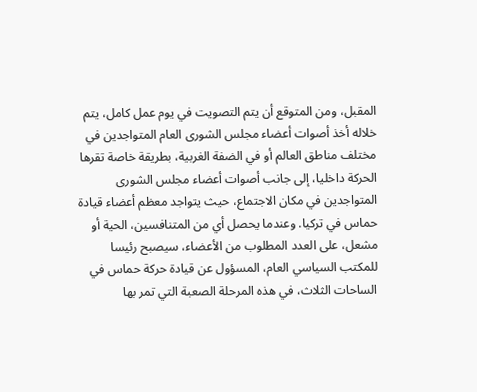المقبل، ومن المتوقع أن يتم التصويت في يوم عمل كامل، يتم خلاله أخذ أصوات أعضاء مجلس الشورى العام المتواجدين في مختلف مناطق العالم أو في الضفة الغربية، بطريقة خاصة تقرها الحركة داخليا، إلى جانب أصوات أعضاء مجلس الشورى المتواجدين في مكان الاجتماع، حيث يتواجد معظم أعضاء قيادة حماس في تركيا. وعندما يحصل أي من المتنافسين، الحية أو مشعل، على العدد المطلوب من الأعضاء، سيصبح رئيسا للمكتب السياسي العام، المسؤول عن قيادة حركة حماس في الساحات الثلاث، في هذه المرحلة الصعبة التي تمر بها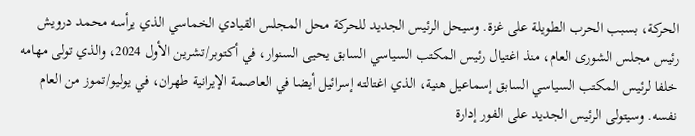الحركة، بسبب الحرب الطويلة على غزة. وسيحل الرئيس الجديد للحركة محل المجلس القيادي الخماسي الذي يرأسه محمد درويش رئيس مجلس الشورى العام، منذ اغتيال رئيس المكتب السياسي السابق يحيى السنوار، في أكتوبر/تشرين الأول 2024، والذي تولى مهامه خلفا لرئيس المكتب السياسي السابق إسماعيل هنية، الذي اغتالته إسرائيل أيضا في العاصمة الإيرانية طهران، في يوليو/تموز من العام نفسه. وسيتولى الرئيس الجديد على الفور إدارة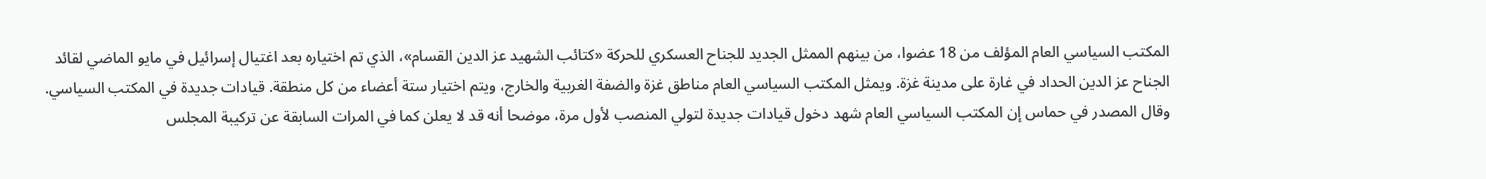المكتب السياسي العام المؤلف من 18 عضوا، من بينهم الممثل الجديد للجناح العسكري للحركة «كتائب الشهيد عز الدين القسام»، الذي تم اختياره بعد اغتيال إسرائيل في مايو الماضي لقائد الجناح عز الدين الحداد في غارة على مدينة غزة. ويمثل المكتب السياسي العام مناطق غزة والضفة الغربية والخارج، ويتم اختيار ستة أعضاء من كل منطقة. قيادات جديدة في المكتب السياسي. وقال المصدر في حماس إن المكتب السياسي العام شهد دخول قيادات جديدة لتولي المنصب لأول مرة، موضحا أنه قد لا يعلن كما في المرات السابقة عن تركيبة المجلس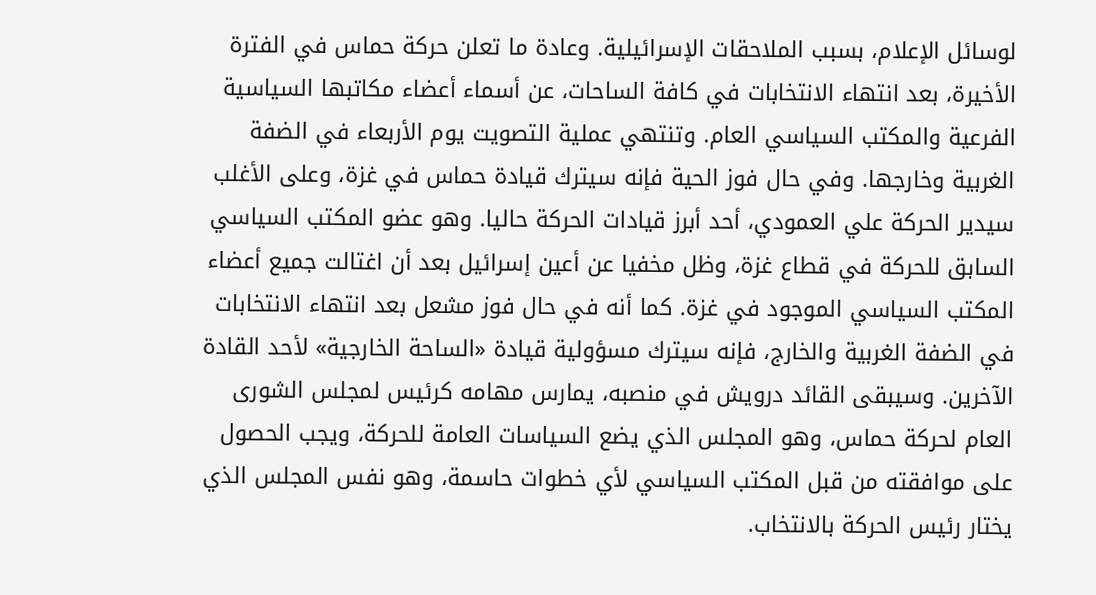لوسائل الإعلام، بسبب الملاحقات الإسرائيلية. وعادة ما تعلن حركة حماس في الفترة الأخيرة، بعد انتهاء الانتخابات في كافة الساحات، عن أسماء أعضاء مكاتبها السياسية الفرعية والمكتب السياسي العام. وتنتهي عملية التصويت يوم الأربعاء في الضفة الغربية وخارجها. وفي حال فوز الحية فإنه سيترك قيادة حماس في غزة، وعلى الأغلب سيدير الحركة علي العمودي، أحد أبرز قيادات الحركة حاليا. وهو عضو المكتب السياسي السابق للحركة في قطاع غزة، وظل مخفيا عن أعين إسرائيل بعد أن اغتالت جميع أعضاء المكتب السياسي الموجود في غزة. كما أنه في حال فوز مشعل بعد انتهاء الانتخابات في الضفة الغربية والخارج، فإنه سيترك مسؤولية قيادة «الساحة الخارجية» لأحد القادة الآخرين. وسيبقى القائد درويش في منصبه، يمارس مهامه كرئيس لمجلس الشورى العام لحركة حماس، وهو المجلس الذي يضع السياسات العامة للحركة، ويجب الحصول على موافقته من قبل المكتب السياسي لأي خطوات حاسمة، وهو نفس المجلس الذي يختار رئيس الحركة بالانتخاب.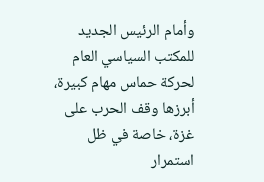وأمام الرئيس الجديد للمكتب السياسي العام لحركة حماس مهام كبيرة، أبرزها وقف الحرب على غزة، خاصة في ظل استمرار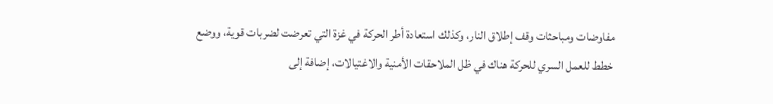مفاوضات ومباحثات وقف إطلاق النار، وكذلك استعادة أطر الحركة في غزة التي تعرضت لضربات قوية، ووضع خطط للعمل السري للحركة هناك في ظل الملاحقات الأمنية والاغتيالات، إضافة إلى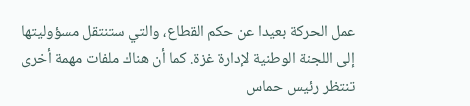عمل الحركة بعيدا عن حكم القطاع، والتي ستنتقل مسؤوليتها إلى اللجنة الوطنية لإدارة غزة. كما أن هناك ملفات مهمة أخرى تنتظر رئيس حماس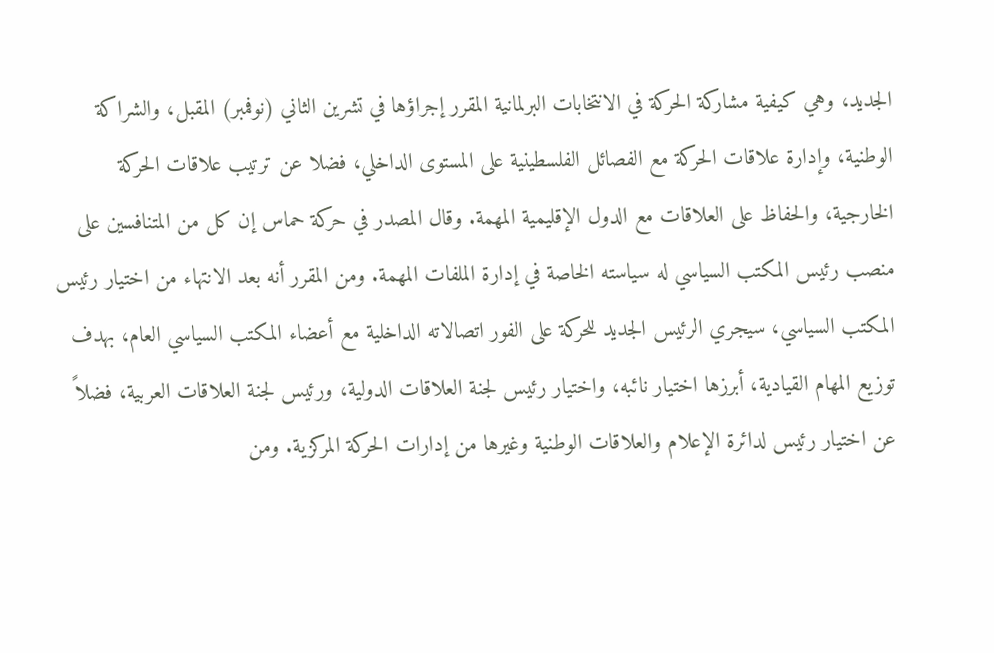الجديد، وهي كيفية مشاركة الحركة في الانتخابات البرلمانية المقرر إجراؤها في تشرين الثاني (نوفمبر) المقبل، والشراكة الوطنية، وإدارة علاقات الحركة مع الفصائل الفلسطينية على المستوى الداخلي، فضلا عن ترتيب علاقات الحركة الخارجية، والحفاظ على العلاقات مع الدول الإقليمية المهمة. وقال المصدر في حركة حماس إن كل من المتنافسين على منصب رئيس المكتب السياسي له سياسته الخاصة في إدارة الملفات المهمة. ومن المقرر أنه بعد الانتهاء من اختيار رئيس المكتب السياسي، سيجري الرئيس الجديد للحركة على الفور اتصالاته الداخلية مع أعضاء المكتب السياسي العام، بهدف توزيع المهام القيادية، أبرزها اختيار نائبه، واختيار رئيس لجنة العلاقات الدولية، ورئيس لجنة العلاقات العربية، فضلاً عن اختيار رئيس لدائرة الإعلام والعلاقات الوطنية وغيرها من إدارات الحركة المركزية. ومن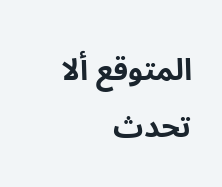المتوقع ألا تحدث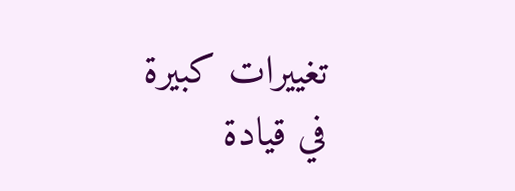تغييرات كبيرة في قيادة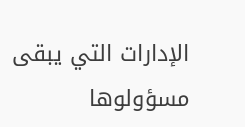الإدارات التي يبقى مسؤولوها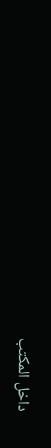داخل المكتب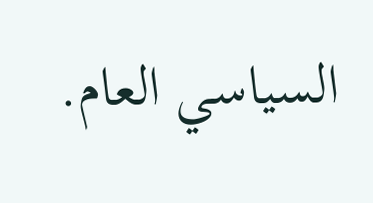السياسي العام.